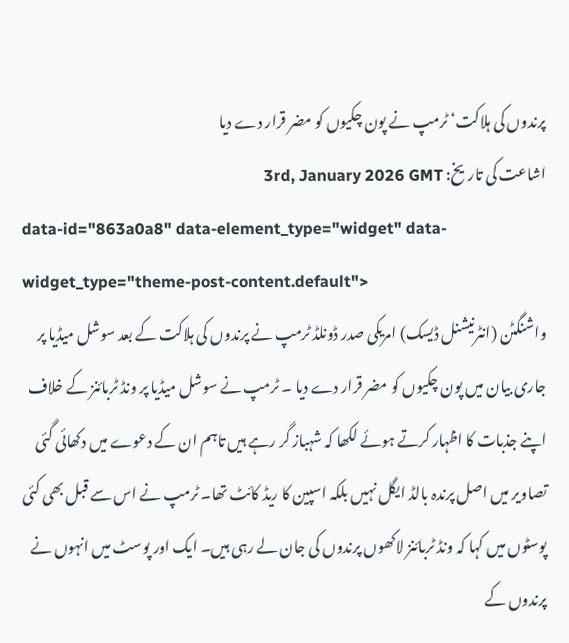پرندوں کی ہلاکت‘ ٹرمپ نے پون چکیوں کو مضر قرار دے دیا
اشاعت کی تاریخ: 3rd, January 2026 GMT
data-id="863a0a8" data-element_type="widget" data-widget_type="theme-post-content.default">
واشنگٹن (انٹرنیشنل ڈیسک) امریکی صدر ڈونلڈ ٹرمپ نے پرندوں کی ہلاکت کے بعد سوشل میڈیا پر جاری بیان میں پون چکیوں کو مضر قرار دے دیا ۔ ٹرمپ نے سوشل میڈیا پر ونڈ ٹربائنز کے خلاف اپنے جذبات کا اظہار کرتے ہوئے لکھا کہ شہباز گر رہے ہیں تاہم ان کے دعوے میں دکھائی گئی تصاویر میں اصل پرندہ بالڈ ایگل نہیں بلکہ اسپین کا ریڈ کائٹ تھا۔ ٹرمپ نے اس سے قبل بھی کئی پوسٹوں میں کہا کہ ونڈ ٹربائنز لاکھوں پرندوں کی جان لے رہی ہیں۔ ایک اور پوسٹ میں انہوں نے پرندوں کے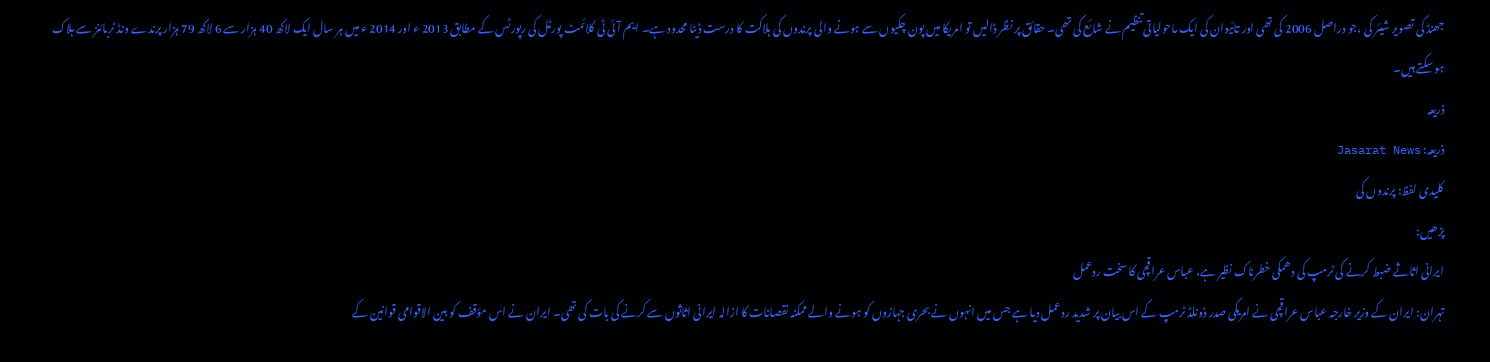جھنڈ کی تصویر شیئر کی ،جو دراصل 2006 کی تھی اور تائیوان کی ایک ماحولیاتی تنظیم نے شائع کی تھی۔ حقائق پر نظر ڈالیں تو امریکا میں پون چکیوں سے ہونے والی پرندوں کی ہلاکت کا درست ڈیٹا محدود ہے۔ ایم آئی ٹی کلائمٹ پورٹل کی رپورٹس کے مطابق 2013 ء اور 2014 ء میں ہر سال ایک لاکھ 40 ہزار سے 6 لاکھ 79 ہزار پرندے ونڈ ٹربائنز سے ہلاک ہو سکتے ہیں۔
ذریعہ
ذریعہ: Jasarat News
کلیدی لفظ: پرندوں کی
پڑھیں:
ایرانی اثاثے ضبط کرنے کی ٹرمپ کی دھمکی خطرناک نظیر ہے، عباس عراقچی کا سخت ردعمل
تہران: ایران کے وزیر خارجہ عباس عراقچی نے امریکی صدر ڈونلڈ ٹرمپ کے اس بیان پر شدید ردعمل دیا ہے جس میں انہوں نے بحری جہازوں کو ہونے والے ممکنہ نقصانات کا ازالہ ایرانی اثاثوں سے کرنے کی بات کی تھی۔ ایران نے اس مؤقف کو بین الاقوامی قوانین کے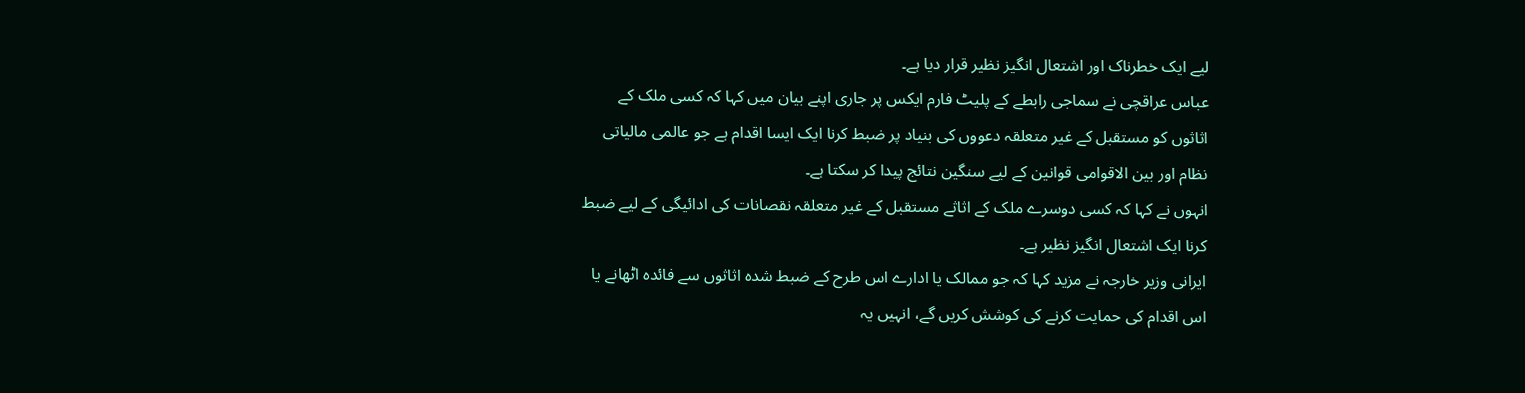لیے ایک خطرناک اور اشتعال انگیز نظیر قرار دیا ہے۔
عباس عراقچی نے سماجی رابطے کے پلیٹ فارم ایکس پر جاری اپنے بیان میں کہا کہ کسی ملک کے اثاثوں کو مستقبل کے غیر متعلقہ دعووں کی بنیاد پر ضبط کرنا ایک ایسا اقدام ہے جو عالمی مالیاتی نظام اور بین الاقوامی قوانین کے لیے سنگین نتائج پیدا کر سکتا ہے۔
انہوں نے کہا کہ کسی دوسرے ملک کے اثاثے مستقبل کے غیر متعلقہ نقصانات کی ادائیگی کے لیے ضبط کرنا ایک اشتعال انگیز نظیر ہے۔
ایرانی وزیر خارجہ نے مزید کہا کہ جو ممالک یا ادارے اس طرح کے ضبط شدہ اثاثوں سے فائدہ اٹھانے یا اس اقدام کی حمایت کرنے کی کوشش کریں گے، انہیں یہ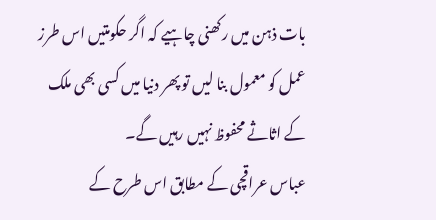بات ذہن میں رکھنی چاہیے کہ اگر حکومتیں اس طرز عمل کو معمول بنا لیں تو پھر دنیا میں کسی بھی ملک کے اثاثے محفوظ نہیں رہیں گے۔
عباس عراقچی کے مطابق اس طرح کے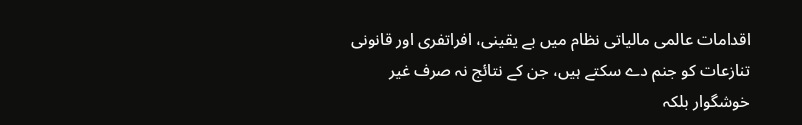اقدامات عالمی مالیاتی نظام میں بے یقینی، افراتفری اور قانونی تنازعات کو جنم دے سکتے ہیں، جن کے نتائج نہ صرف غیر خوشگوار بلکہ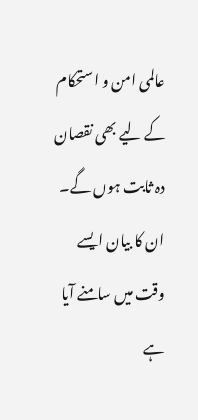عالمی امن و استحکام کے لیے بھی نقصان دہ ثابت ہوں گے۔
ان کا بیان ایسے وقت میں سامنے آیا ہے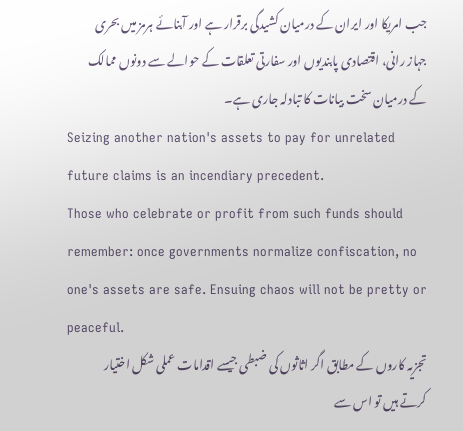جب امریکا اور ایران کے درمیان کشیدگی برقرار ہے اور آبنائے ہرمز میں بحری جہاز رانی، اقتصادی پابندیوں اور سفارتی تعلقات کے حوالے سے دونوں ممالک کے درمیان سخت بیانات کا تبادلہ جاری ہے۔
Seizing another nation's assets to pay for unrelated future claims is an incendiary precedent.
Those who celebrate or profit from such funds should remember: once governments normalize confiscation, no one's assets are safe. Ensuing chaos will not be pretty or peaceful.
تجزیہ کاروں کے مطابق اگر اثاثوں کی ضبطی جیسے اقدامات عملی شکل اختیار کرتے ہیں تو اس سے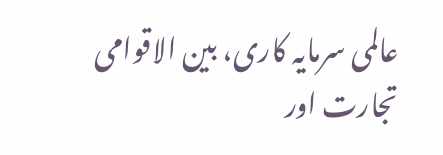عالمی سرمایہ کاری، بین الاقوامی تجارت اور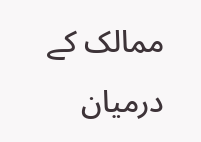ممالک کے درمیان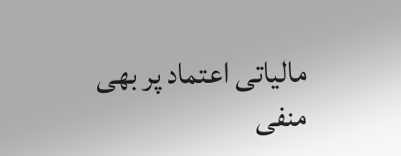مالیاتی اعتماد پر بھی منفی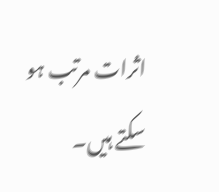اثرات مرتب ہو سکتے ہیں۔